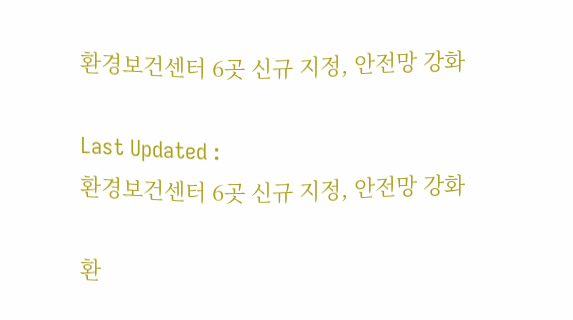환경보건센터 6곳 신규 지정, 안전망 강화

Last Updated :
환경보건센터 6곳 신규 지정, 안전망 강화

환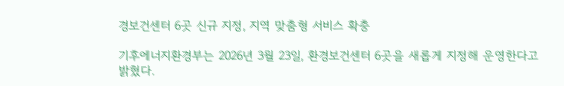경보건센터 6곳 신규 지정, 지역 맞춤형 서비스 확충

기후에너지환경부는 2026년 3월 23일, 환경보건센터 6곳을 새롭게 지정해 운영한다고 밝혔다.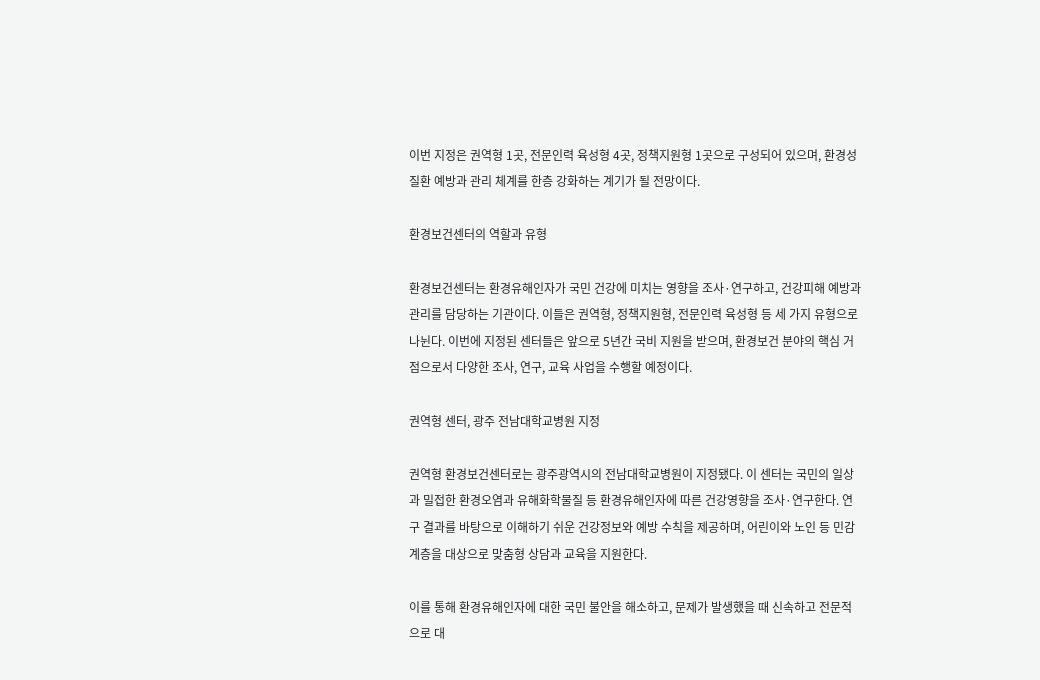이번 지정은 권역형 1곳, 전문인력 육성형 4곳, 정책지원형 1곳으로 구성되어 있으며, 환경성질환 예방과 관리 체계를 한층 강화하는 계기가 될 전망이다.

환경보건센터의 역할과 유형

환경보건센터는 환경유해인자가 국민 건강에 미치는 영향을 조사·연구하고, 건강피해 예방과 관리를 담당하는 기관이다. 이들은 권역형, 정책지원형, 전문인력 육성형 등 세 가지 유형으로 나뉜다. 이번에 지정된 센터들은 앞으로 5년간 국비 지원을 받으며, 환경보건 분야의 핵심 거점으로서 다양한 조사, 연구, 교육 사업을 수행할 예정이다.

권역형 센터, 광주 전남대학교병원 지정

권역형 환경보건센터로는 광주광역시의 전남대학교병원이 지정됐다. 이 센터는 국민의 일상과 밀접한 환경오염과 유해화학물질 등 환경유해인자에 따른 건강영향을 조사·연구한다. 연구 결과를 바탕으로 이해하기 쉬운 건강정보와 예방 수칙을 제공하며, 어린이와 노인 등 민감 계층을 대상으로 맞춤형 상담과 교육을 지원한다.

이를 통해 환경유해인자에 대한 국민 불안을 해소하고, 문제가 발생했을 때 신속하고 전문적으로 대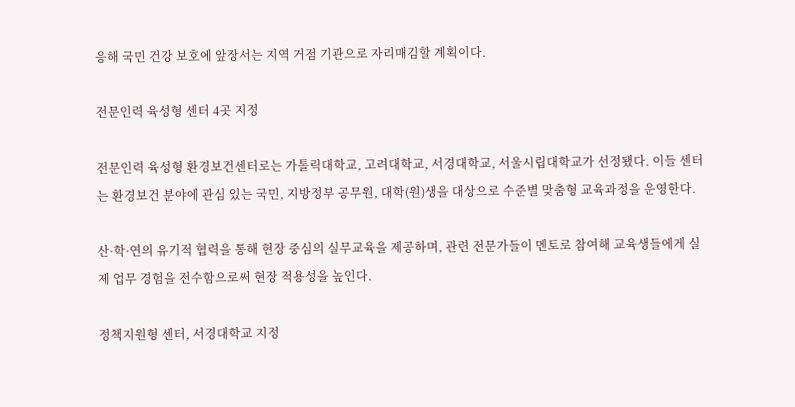응해 국민 건강 보호에 앞장서는 지역 거점 기관으로 자리매김할 계획이다.

전문인력 육성형 센터 4곳 지정

전문인력 육성형 환경보건센터로는 가톨릭대학교, 고려대학교, 서경대학교, 서울시립대학교가 선정됐다. 이들 센터는 환경보건 분야에 관심 있는 국민, 지방정부 공무원, 대학(원)생을 대상으로 수준별 맞춤형 교육과정을 운영한다.

산·학·연의 유기적 협력을 통해 현장 중심의 실무교육을 제공하며, 관련 전문가들이 멘토로 참여해 교육생들에게 실제 업무 경험을 전수함으로써 현장 적용성을 높인다.

정책지원형 센터, 서경대학교 지정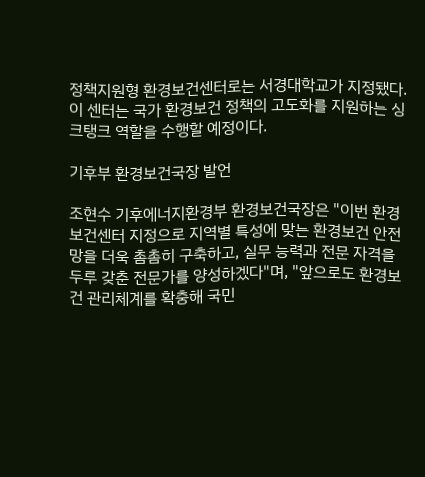정책지원형 환경보건센터로는 서경대학교가 지정됐다. 이 센터는 국가 환경보건 정책의 고도화를 지원하는 싱크탱크 역할을 수행할 예정이다.

기후부 환경보건국장 발언

조현수 기후에너지환경부 환경보건국장은 "이번 환경보건센터 지정으로 지역별 특성에 맞는 환경보건 안전망을 더욱 촘촘히 구축하고, 실무 능력과 전문 자격을 두루 갖춘 전문가를 양성하겠다"며, "앞으로도 환경보건 관리체계를 확충해 국민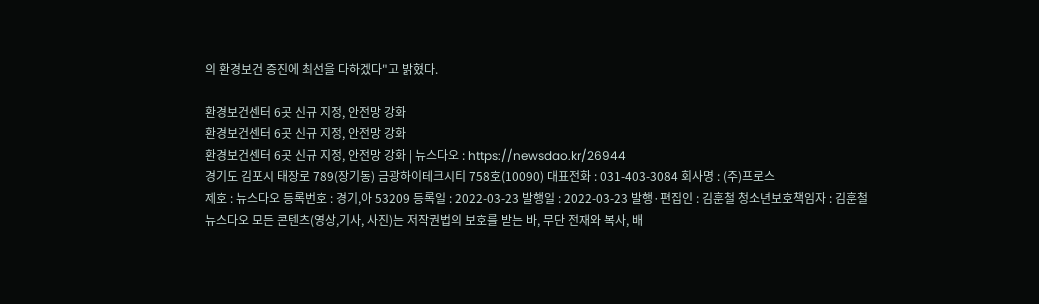의 환경보건 증진에 최선을 다하겠다"고 밝혔다.

환경보건센터 6곳 신규 지정, 안전망 강화
환경보건센터 6곳 신규 지정, 안전망 강화
환경보건센터 6곳 신규 지정, 안전망 강화 | 뉴스다오 : https://newsdao.kr/26944
경기도 김포시 태장로 789(장기동) 금광하이테크시티 758호(10090) 대표전화 : 031-403-3084 회사명 : (주)프로스
제호 : 뉴스다오 등록번호 : 경기,아 53209 등록일 : 2022-03-23 발행일 : 2022-03-23 발행·편집인 : 김훈철 청소년보호책임자 : 김훈철
뉴스다오 모든 콘텐츠(영상,기사, 사진)는 저작권법의 보호를 받는 바, 무단 전재와 복사, 배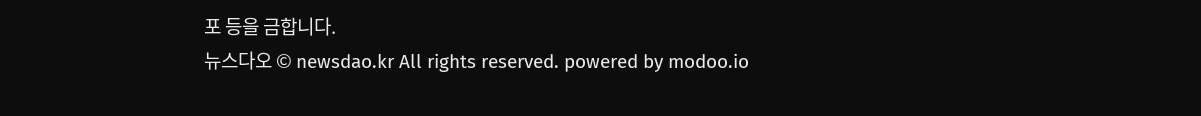포 등을 금합니다.
뉴스다오 © newsdao.kr All rights reserved. powered by modoo.io